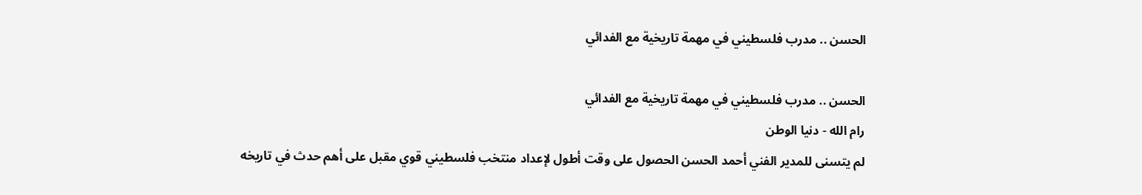الحسن .. مدرب فلسطيني في مهمة تاريخية مع الفدائي

الحسن .. مدرب فلسطيني في مهمة تاريخية مع الفدائي
رام الله - دنيا الوطن
لم يتسنى للمدير الفني أحمد الحسن الحصول على وقت أطول لإعداد منتخب فلسطيني قوي مقبل على أهم حدث في تاريخه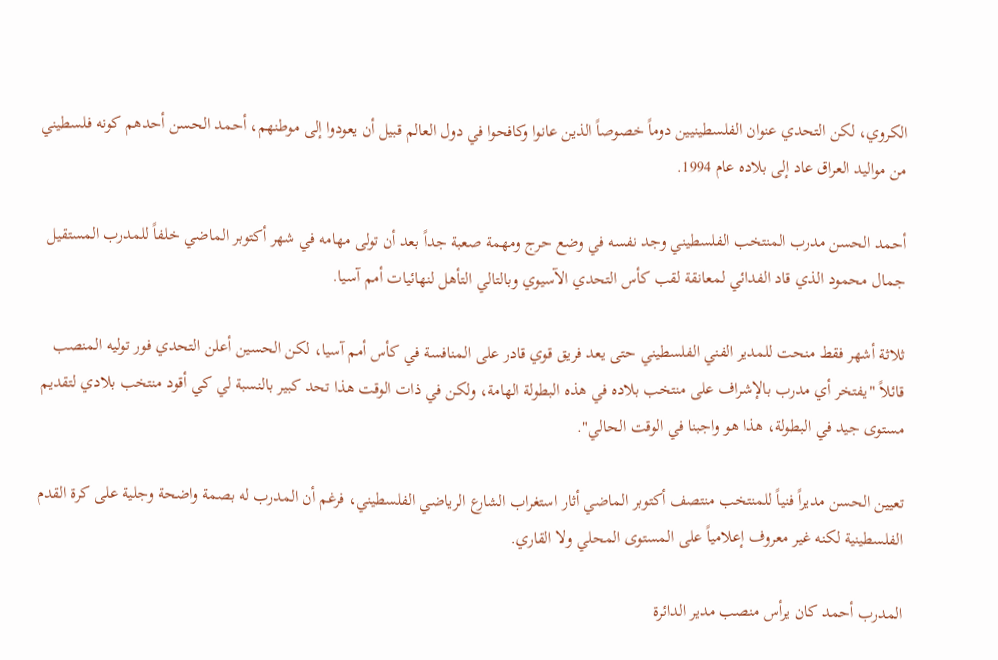الكروي، لكن التحدي عنوان الفلسطينيين دوماً خصوصاً الذين عانوا وكافحوا في دول العالم قبيل أن يعودوا إلى موطنهم، أحمد الحسن أحدهم كونه فلسطيني من مواليد العراق عاد إلى بلاده عام 1994.

أحمد الحسن مدرب المنتخب الفلسطيني وجد نفسه في وضع حرج ومهمة صعبة جداً بعد أن تولى مهامه في شهر أكتوبر الماضي خلفاً للمدرب المستقيل جمال محمود الذي قاد الفدائي لمعانقة لقب كأس التحدي الآسيوي وبالتالي التأهل لنهائيات أمم آسيا.

ثلاثة أشهر فقط منحت للمدير الفني الفلسطيني حتى يعد فريق قوي قادر على المنافسة في كأس أمم آسيا، لكن الحسين أعلن التحدي فور توليه المنصب قائلاً "يفتخر أي مدرب بالإشراف على منتخب بلاده في هذه البطولة الهامة، ولكن في ذات الوقت هذا تحد كبير بالنسبة لي كي أقود منتخب بلادي لتقديم مستوى جيد في البطولة، هذا هو واجبنا في الوقت الحالي".

تعيين الحسن مديراً فنياً للمنتخب منتصف أكتوبر الماضي أثار استغراب الشارع الرياضي الفلسطيني، فرغم أن المدرب له بصمة واضحة وجلية على كرة القدم الفلسطينية لكنه غير معروف إعلامياً على المستوى المحلي ولا القاري.

المدرب أحمد كان يرأس منصب مدير الدائرة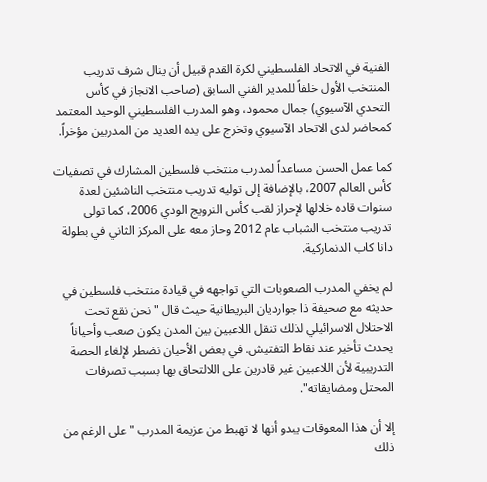الفنية في الاتحاد الفلسطيني لكرة القدم قبيل أن ينال شرف تدريب المنتخب الأول خلفاً للمدير الفني السابق (صاحب الانجاز في كأس التحدي الآسيوي) جمال محمود، وهو المدرب الفلسطيني الوحيد المعتمد كمحاضر لدى الاتحاد الآسيوي وتخرج على يده العديد من المدربين مؤخراً.

كما عمل الحسن مساعداً لمدرب منتخب فلسطين المشارك في تصفيات كأس العالم 2007، بالإضافة إلى توليه تدريب منتخب الناشئين لعدة سنوات قاده خلالها لإحراز لقب كأس النرويج الودي 2006، كما تولى تدريب منتخب الشباب عام 2012 وحاز معه على المركز الثاني في بطولة دانا كاب الدنماركية.

لم يخفي المدرب الصعوبات التي تواجهه في قيادة منتخب فلسطين في حديثه مع صحيفة ذا جوارديان البريطانية حيث قال "نحن نقع تحت الاحتلال الاسرائيلي لذلك تنقل اللاعبين بين المدن يكون صعب وأحياناً يحدث تأخير عند نقاط التفتيش. في بعض الأحيان نضطر لإلغاء الحصة التدريبية لأن اللاعبين غير قادرين على اللالتحاق بها بسبب تصرفات المحتل ومضايقاته".

إلا أن هذا المعوقات يبدو أنها لا تهبط من عزيمة المدرب "على الرغم من ذلك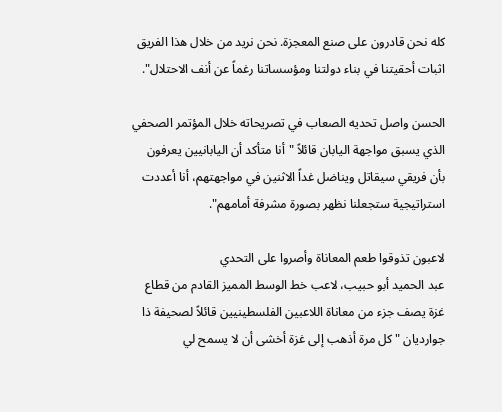كله نحن قادرون على صنع المعجزة. نحن نريد من خلال هذا الفريق اثبات أحقيتنا في بناء دولتنا ومؤسساتنا رغماً عن أنف الاحتلال".

الحسن واصل تحديه الصعاب في تصريحاته خلال المؤتمر الصحفي الذي يسبق مواجهة اليابان قائلاً "أنا متأكد أن اليابانيين يعرفون بأن فريقي سيقاتل ويناضل غداً الاثنين في مواجهتهم، أنا أعددت استراتيجية ستجعلنا نظهر بصورة مشرفة أمامهم".

لاعبون تذوقوا طعم المعاناة وأصروا على التحدي
عبد الحميد أبو حبيب، لاعب خط الوسط المميز القادم من قطاع غزة يصف جزء من معاناة اللاعبين الفلسطينيين قائلاً لصحيفة ذا جوارديان "كل مرة أذهب إلى غزة أخشى أن لا يسمح لي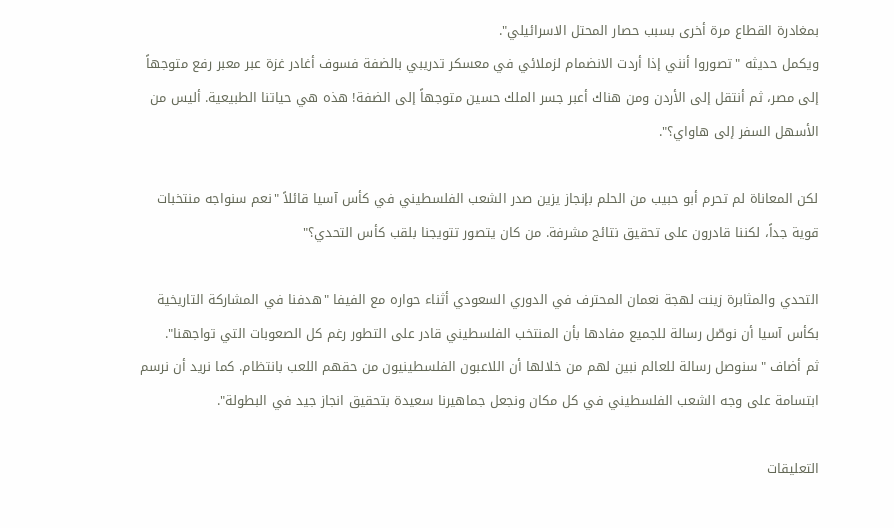بمغادرة القطاع مرة أخرى بسبب حصار المحتل الاسرائيلي".
ويكمل حديثه "تصوروا أنني إذا أردت الانضمام لزملائي في معسكر تدريبي بالضفة فسوف أغادر غزة عبر معبر رفع متوجهاً إلى مصر، ثم أنتقل إلى الأردن ومن هناك أعبر جسر الملك حسين متوجهاً إلى الضفة! هذه هي حياتنا الطبيعية. أليس من الأسهل السفر إلى هاواي؟".

لكن المعاناة لم تحرم أبو حبيب من الحلم بإنجاز يزين صدر الشعب الفلسطيني في كأس آسيا قائلاً "نعم سنواجه منتخبات قوية جداً، لكننا قادرون على تحقيق نتائج مشرفة. من كان يتصور تتويجنا بلقب كأس التحدي؟"

التحدي والمثابرة زينت لهجة نعمان المحترف في الدوري السعودي أثناء حواره مع الفيفا "هدفنا في المشاركة التاريخية بكأس آسيا أن نوصّل رسالة للجميع مفادها بأن المنتخب الفلسطيني قادر على التطور رغم كل الصعوبات التي تواجهنا".
ثم أضاف "سنوصل رسالة للعالم نبين لهم من خلالها أن اللاعبون الفلسطينيون من حقهم اللعب بانتظام. كما نريد أن نرسم ابتسامة على وجه الشعب الفلسطيني في كل مكان ونجعل جماهيرنا سعيدة بتحقيق انجاز جيد في البطولة".

التعليقات